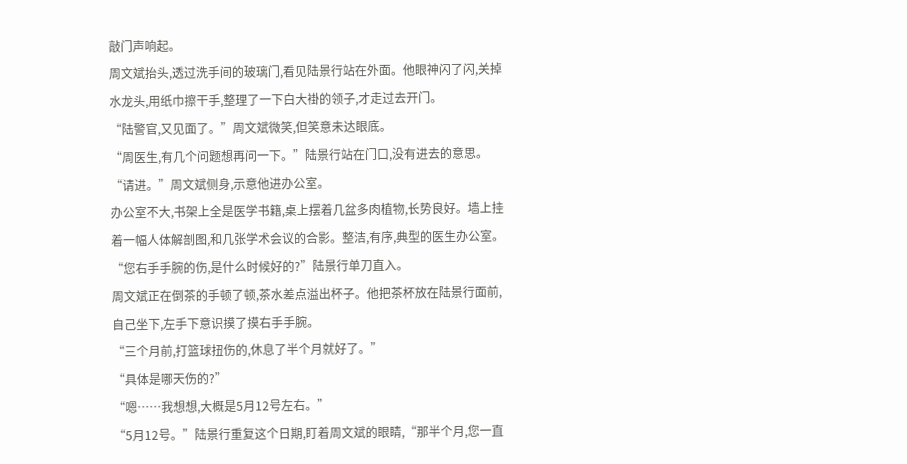敲门声响起。
周文斌抬头,透过洗手间的玻璃门,看见陆景行站在外面。他眼神闪了闪,关掉水龙头,用纸巾擦干手,整理了一下白大褂的领子,才走过去开门。
“陆警官,又见面了。”周文斌微笑,但笑意未达眼底。
“周医生,有几个问题想再问一下。”陆景行站在门口,没有进去的意思。
“请进。”周文斌侧身,示意他进办公室。
办公室不大,书架上全是医学书籍,桌上摆着几盆多肉植物,长势良好。墙上挂着一幅人体解剖图,和几张学术会议的合影。整洁,有序,典型的医生办公室。
“您右手手腕的伤,是什么时候好的?”陆景行单刀直入。
周文斌正在倒茶的手顿了顿,茶水差点溢出杯子。他把茶杯放在陆景行面前,自己坐下,左手下意识摸了摸右手手腕。
“三个月前,打篮球扭伤的,休息了半个月就好了。”
“具体是哪天伤的?”
“嗯……我想想,大概是5月12号左右。”
“5月12号。”陆景行重复这个日期,盯着周文斌的眼睛,“那半个月,您一直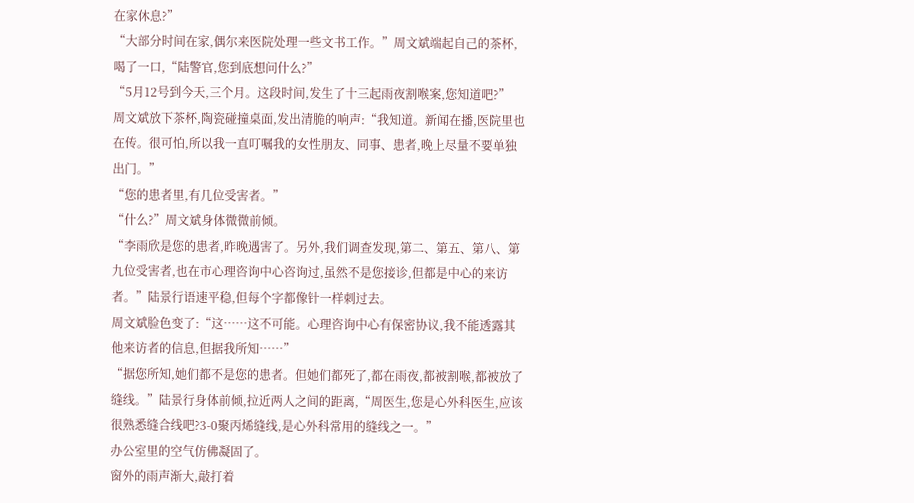在家休息?”
“大部分时间在家,偶尔来医院处理一些文书工作。”周文斌端起自己的茶杯,喝了一口,“陆警官,您到底想问什么?”
“5月12号到今天,三个月。这段时间,发生了十三起雨夜割喉案,您知道吧?”
周文斌放下茶杯,陶瓷碰撞桌面,发出清脆的响声:“我知道。新闻在播,医院里也在传。很可怕,所以我一直叮嘱我的女性朋友、同事、患者,晚上尽量不要单独出门。”
“您的患者里,有几位受害者。”
“什么?”周文斌身体微微前倾。
“李雨欣是您的患者,昨晚遇害了。另外,我们调查发现,第二、第五、第八、第九位受害者,也在市心理咨询中心咨询过,虽然不是您接诊,但都是中心的来访者。”陆景行语速平稳,但每个字都像针一样刺过去。
周文斌脸色变了:“这……这不可能。心理咨询中心有保密协议,我不能透露其他来访者的信息,但据我所知……”
“据您所知,她们都不是您的患者。但她们都死了,都在雨夜,都被割喉,都被放了缝线。”陆景行身体前倾,拉近两人之间的距离,“周医生,您是心外科医生,应该很熟悉缝合线吧?3-0聚丙烯缝线,是心外科常用的缝线之一。”
办公室里的空气仿佛凝固了。
窗外的雨声渐大,敲打着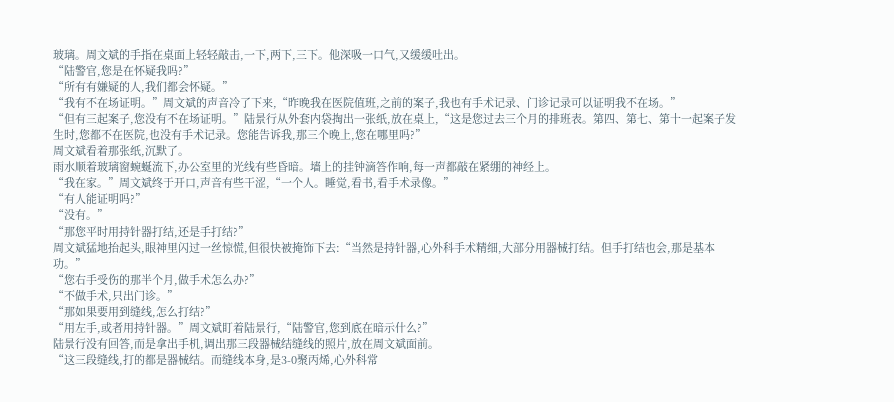玻璃。周文斌的手指在桌面上轻轻敲击,一下,两下,三下。他深吸一口气,又缓缓吐出。
“陆警官,您是在怀疑我吗?”
“所有有嫌疑的人,我们都会怀疑。”
“我有不在场证明。”周文斌的声音冷了下来,“昨晚我在医院值班,之前的案子,我也有手术记录、门诊记录可以证明我不在场。”
“但有三起案子,您没有不在场证明。”陆景行从外套内袋掏出一张纸,放在桌上,“这是您过去三个月的排班表。第四、第七、第十一起案子发生时,您都不在医院,也没有手术记录。您能告诉我,那三个晚上,您在哪里吗?”
周文斌看着那张纸,沉默了。
雨水顺着玻璃窗蜿蜒流下,办公室里的光线有些昏暗。墙上的挂钟滴答作响,每一声都敲在紧绷的神经上。
“我在家。”周文斌终于开口,声音有些干涩,“一个人。睡觉,看书,看手术录像。”
“有人能证明吗?”
“没有。”
“那您平时用持针器打结,还是手打结?”
周文斌猛地抬起头,眼神里闪过一丝惊慌,但很快被掩饰下去:“当然是持针器,心外科手术精细,大部分用器械打结。但手打结也会,那是基本功。”
“您右手受伤的那半个月,做手术怎么办?”
“不做手术,只出门诊。”
“那如果要用到缝线,怎么打结?”
“用左手,或者用持针器。”周文斌盯着陆景行,“陆警官,您到底在暗示什么?”
陆景行没有回答,而是拿出手机,调出那三段器械结缝线的照片,放在周文斌面前。
“这三段缝线,打的都是器械结。而缝线本身,是3-0聚丙烯,心外科常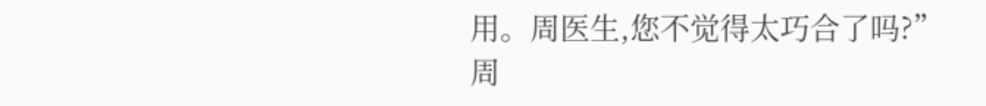用。周医生,您不觉得太巧合了吗?”
周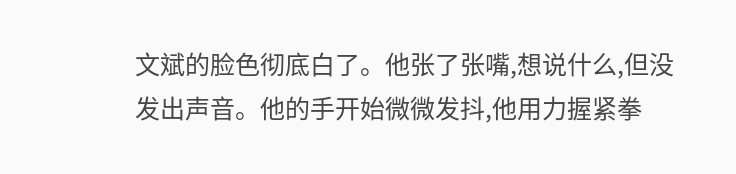文斌的脸色彻底白了。他张了张嘴,想说什么,但没发出声音。他的手开始微微发抖,他用力握紧拳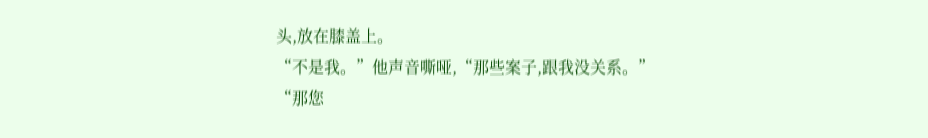头,放在膝盖上。
“不是我。”他声音嘶哑,“那些案子,跟我没关系。”
“那您